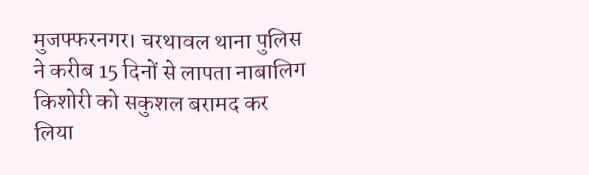मुजफ्फरनगर। चरथावल थाना पुलिस ने करीब 15 दिनों से लापता नाबालिग किशोरी को सकुशल बरामद कर लिया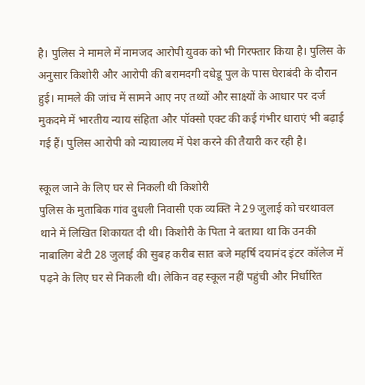है। पुलिस ने मामले में नामजद आरोपी युवक को भी गिरफ्तार किया है। पुलिस के अनुसार किशोरी और आरोपी की बरामदगी दधेडू पुल के पास घेराबंदी के दौरान हुई। मामले की जांच में सामने आए नए तथ्यों और साक्ष्यों के आधार पर दर्ज मुकदमे में भारतीय न्याय संहिता और पॉक्सो एक्ट की कई गंभीर धाराएं भी बढ़ाई गई हैं। पुलिस आरोपी को न्यायालय में पेश करने की तैयारी कर रही है।

स्कूल जाने के लिए घर से निकली थी किशोरी
पुलिस के मुताबिक गांव दुधली निवासी एक व्यक्ति ने 29 जुलाई को चरथावल थाने में लिखित शिकायत दी थी। किशोरी के पिता ने बताया था कि उनकी नाबालिग बेटी 28 जुलाई की सुबह करीब सात बजे महर्षि दयानंद इंटर कॉलेज में पढ़ने के लिए घर से निकली थी। लेकिन वह स्कूल नहीं पहुंची और निर्धारित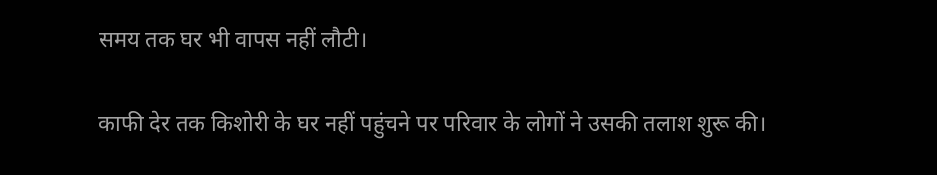समय तक घर भी वापस नहीं लौटी।

काफी देर तक किशोरी के घर नहीं पहुंचने पर परिवार के लोगों ने उसकी तलाश शुरू की।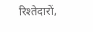रिश्तेदारों,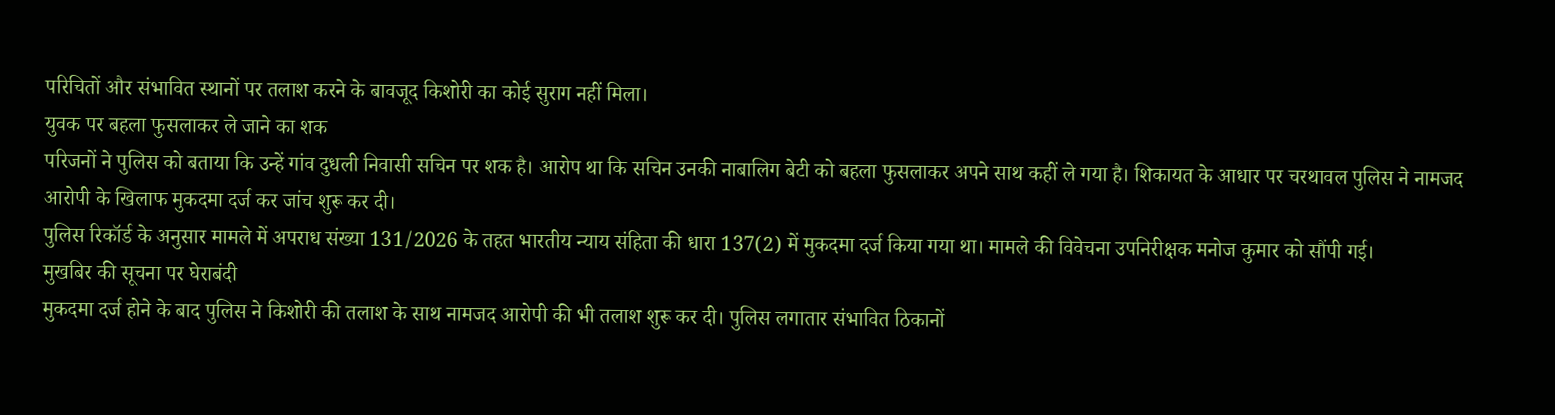परिचितों और संभावित स्थानों पर तलाश करने के बावजूद किशोरी का कोई सुराग नहीं मिला।
युवक पर बहला फुसलाकर ले जाने का शक
परिजनों ने पुलिस को बताया कि उन्हें गांव दुधली निवासी सचिन पर शक है। आरोप था कि सचिन उनकी नाबालिग बेटी को बहला फुसलाकर अपने साथ कहीं ले गया है। शिकायत के आधार पर चरथावल पुलिस ने नामजद आरोपी के खिलाफ मुकदमा दर्ज कर जांच शुरू कर दी।
पुलिस रिकॉर्ड के अनुसार मामले में अपराध संख्या 131/2026 के तहत भारतीय न्याय संहिता की धारा 137(2) में मुकदमा दर्ज किया गया था। मामले की विवेचना उपनिरीक्षक मनोज कुमार को सौंपी गई।
मुखबिर की सूचना पर घेराबंदी
मुकदमा दर्ज होने के बाद पुलिस ने किशोरी की तलाश के साथ नामजद आरोपी की भी तलाश शुरू कर दी। पुलिस लगातार संभावित ठिकानों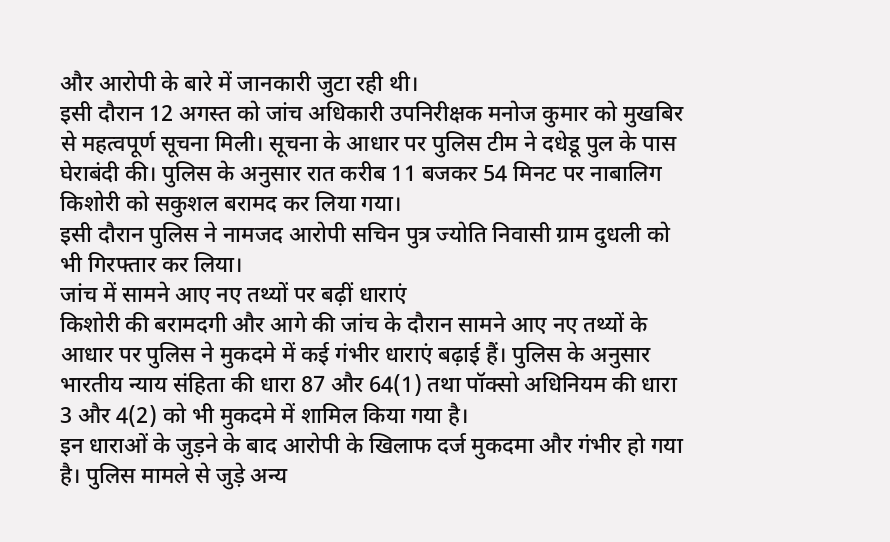और आरोपी के बारे में जानकारी जुटा रही थी।
इसी दौरान 12 अगस्त को जांच अधिकारी उपनिरीक्षक मनोज कुमार को मुखबिर से महत्वपूर्ण सूचना मिली। सूचना के आधार पर पुलिस टीम ने दधेडू पुल के पास घेराबंदी की। पुलिस के अनुसार रात करीब 11 बजकर 54 मिनट पर नाबालिग किशोरी को सकुशल बरामद कर लिया गया।
इसी दौरान पुलिस ने नामजद आरोपी सचिन पुत्र ज्योति निवासी ग्राम दुधली को भी गिरफ्तार कर लिया।
जांच में सामने आए नए तथ्यों पर बढ़ीं धाराएं
किशोरी की बरामदगी और आगे की जांच के दौरान सामने आए नए तथ्यों के आधार पर पुलिस ने मुकदमे में कई गंभीर धाराएं बढ़ाई हैं। पुलिस के अनुसार भारतीय न्याय संहिता की धारा 87 और 64(1) तथा पॉक्सो अधिनियम की धारा 3 और 4(2) को भी मुकदमे में शामिल किया गया है।
इन धाराओं के जुड़ने के बाद आरोपी के खिलाफ दर्ज मुकदमा और गंभीर हो गया है। पुलिस मामले से जुड़े अन्य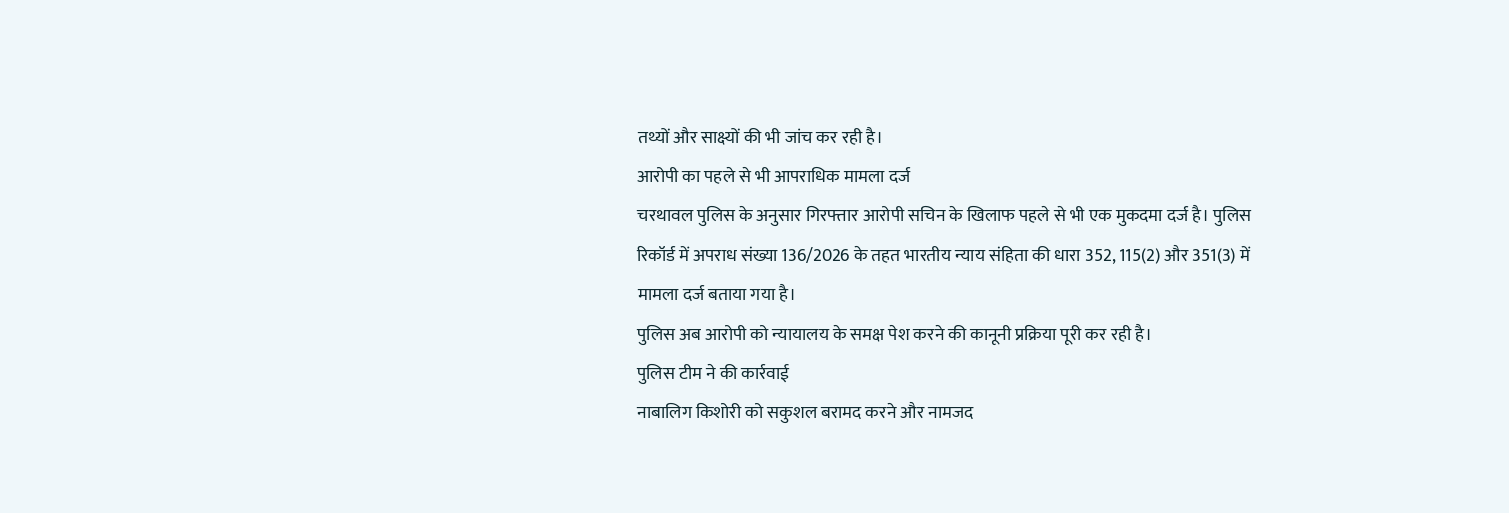तथ्यों और साक्ष्यों की भी जांच कर रही है।
आरोपी का पहले से भी आपराधिक मामला दर्ज
चरथावल पुलिस के अनुसार गिरफ्तार आरोपी सचिन के खिलाफ पहले से भी एक मुकदमा दर्ज है। पुलिस रिकॉर्ड में अपराध संख्या 136/2026 के तहत भारतीय न्याय संहिता की धारा 352, 115(2) और 351(3) में मामला दर्ज बताया गया है।
पुलिस अब आरोपी को न्यायालय के समक्ष पेश करने की कानूनी प्रक्रिया पूरी कर रही है।
पुलिस टीम ने की कार्रवाई
नाबालिग किशोरी को सकुशल बरामद करने और नामजद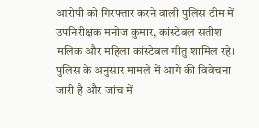आरोपी को गिरफ्तार करने वाली पुलिस टीम में उपनिरीक्षक मनोज कुमार, कांस्टेबल सतीश मलिक और महिला कांस्टेबल गीतु शामिल रहे। पुलिस के अनुसार मामले में आगे की विवेचना जारी है और जांच में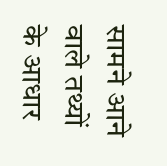सामने आने वाले तथ्यों के आधार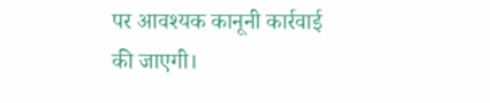पर आवश्यक कानूनी कार्रवाई की जाएगी।